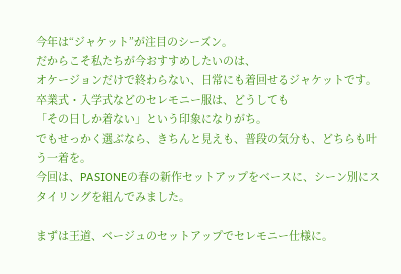今年は“ジャケット”が注目のシーズン。
だからこそ私たちが今おすすめしたいのは、
オケージョンだけで終わらない、日常にも着回せるジャケットです。
卒業式・入学式などのセレモニー服は、どうしても
「その日しか着ない」という印象になりがち。
でもせっかく選ぶなら、きちんと見えも、普段の気分も、どちらも叶う一着を。
今回は、PASIONEの春の新作セットアップをベースに、シーン別にスタイリングを組んでみました。

まずは王道、ベージュのセットアップでセレモニー仕様に。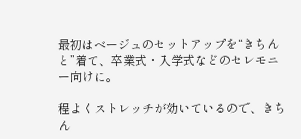最初はベージュのセットアップを“きちんと”着て、卒業式・入学式などのセレモニー向けに。

程よくストレッチが効いているので、きちん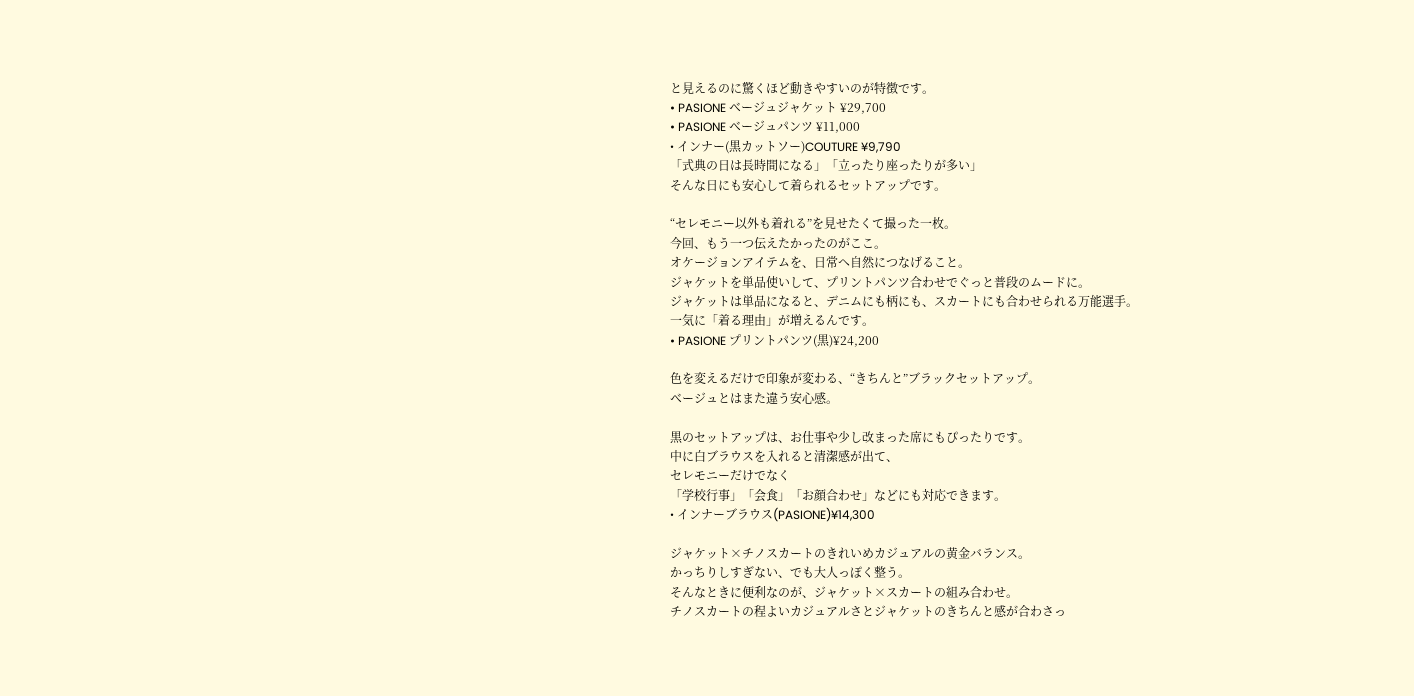と見えるのに驚くほど動きやすいのが特徴です。
• PASIONE ベージュジャケット ¥29,700
• PASIONE ベージュパンツ ¥11,000
• インナー(黒カットソー)COUTURE ¥9,790
「式典の日は長時間になる」「立ったり座ったりが多い」
そんな日にも安心して着られるセットアップです。

“セレモニー以外も着れる”を見せたくて撮った一枚。
今回、もう一つ伝えたかったのがここ。
オケージョンアイテムを、日常へ自然につなげること。
ジャケットを単品使いして、プリントパンツ合わせでぐっと普段のムードに。
ジャケットは単品になると、デニムにも柄にも、スカートにも合わせられる万能選手。
一気に「着る理由」が増えるんです。
• PASIONE プリントパンツ(黒)¥24,200

色を変えるだけで印象が変わる、“きちんと”ブラックセットアップ。
ベージュとはまた違う安心感。

黒のセットアップは、お仕事や少し改まった席にもぴったりです。
中に白ブラウスを入れると清潔感が出て、
セレモニーだけでなく
「学校行事」「会食」「お顔合わせ」などにも対応できます。
• インナーブラウス(PASIONE)¥14,300

ジャケット×チノスカートのきれいめカジュアルの黄金バランス。
かっちりしすぎない、でも大人っぽく整う。
そんなときに便利なのが、ジャケット×スカートの組み合わせ。
チノスカートの程よいカジュアルさとジャケットのきちんと感が合わさっ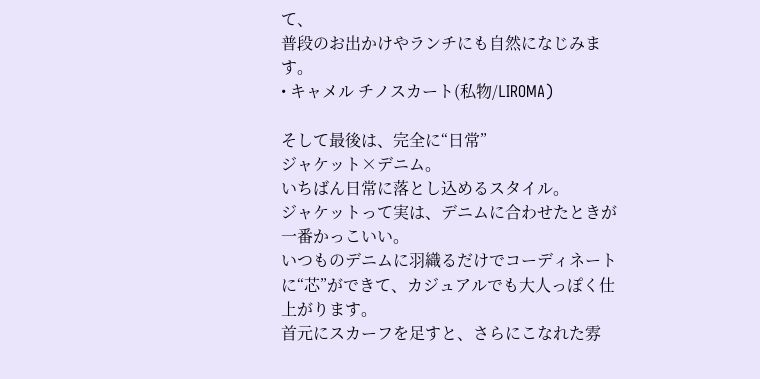て、
普段のお出かけやランチにも自然になじみます。
• キャメル チノスカート(私物/LIROMA)

そして最後は、完全に“日常”
ジャケット×デニム。
いちばん日常に落とし込めるスタイル。
ジャケットって実は、デニムに合わせたときが一番かっこいい。
いつものデニムに羽織るだけでコーディネートに“芯”ができて、カジュアルでも大人っぽく仕上がります。
首元にスカーフを足すと、さらにこなれた雰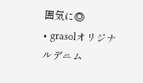囲気に◎
• grasolオリジナルデニム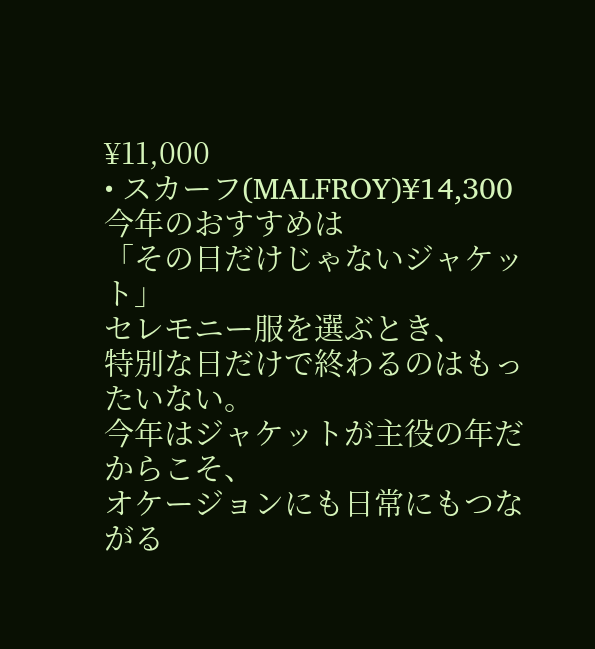¥11,000
• スカーフ(MALFROY)¥14,300
今年のおすすめは
「その日だけじゃないジャケット」
セレモニー服を選ぶとき、
特別な日だけで終わるのはもったいない。
今年はジャケットが主役の年だからこそ、
オケージョンにも日常にもつながる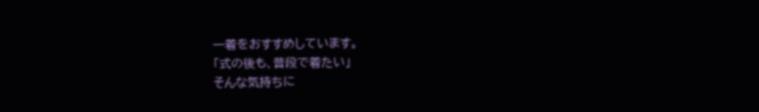一着をおすすめしています。
「式の後も、普段で着たい」
そんな気持ちに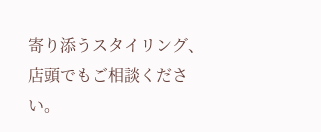寄り添うスタイリング、店頭でもご相談ください。